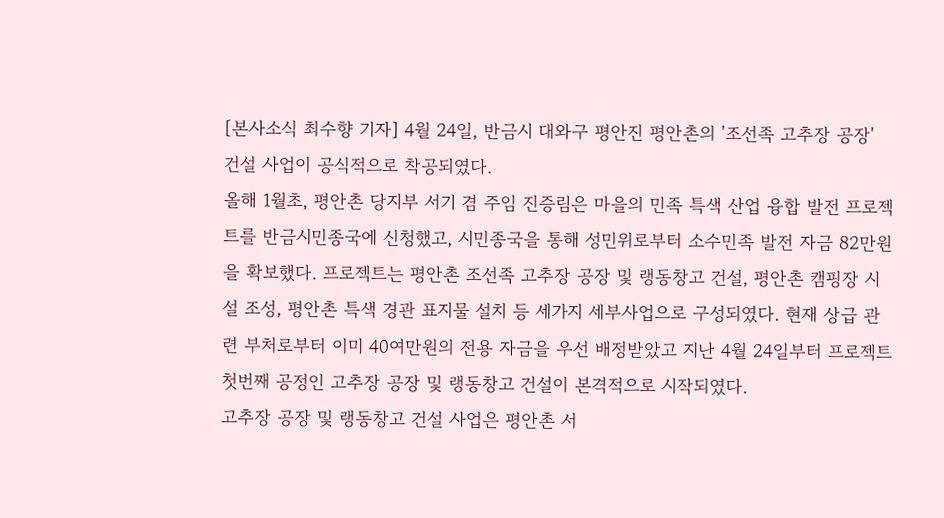[본사소식 최수향 기자] 4월 24일, 반금시 대와구 평안진 평안촌의 '조선족 고추장 공장' 건설 사업이 공식적으로 착공되였다.
올해 1월초, 평안촌 당지부 서기 겸 주임 진증림은 마을의 민족 특색 산업 융합 발전 프로젝트를 반금시민종국에 신청했고, 시민종국을 통해 성민위로부터 소수민족 발전 자금 82만원을 확보했다. 프로젝트는 평안촌 조선족 고추장 공장 및 랭동창고 건설, 평안촌 캠핑장 시설 조성, 평안촌 특색 경관 표지물 설치 등 세가지 세부사업으로 구성되였다. 현재 상급 관련 부처로부터 이미 40여만원의 전용 자금을 우선 배정받았고 지난 4월 24일부터 프로젝트 첫번째 공정인 고추장 공장 및 랭동창고 건설이 본격적으로 시작되였다.
고추장 공장 및 랭동창고 건설 사업은 평안촌 서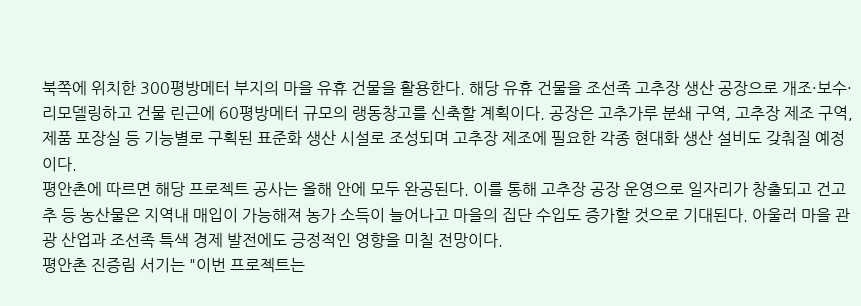북쪽에 위치한 300평방메터 부지의 마을 유휴 건물을 활용한다. 해당 유휴 건물을 조선족 고추장 생산 공장으로 개조·보수·리모델링하고 건물 린근에 60평방메터 규모의 랭동창고를 신축할 계획이다. 공장은 고추가루 분쇄 구역, 고추장 제조 구역, 제품 포장실 등 기능별로 구획된 표준화 생산 시설로 조성되며 고추장 제조에 필요한 각종 현대화 생산 설비도 갖춰질 예정이다.
평안촌에 따르면 해당 프로젝트 공사는 올해 안에 모두 완공된다. 이를 통해 고추장 공장 운영으로 일자리가 창출되고 건고추 등 농산물은 지역내 매입이 가능해져 농가 소득이 늘어나고 마을의 집단 수입도 증가할 것으로 기대된다. 아울러 마을 관광 산업과 조선족 특색 경제 발전에도 긍정적인 영향을 미칠 전망이다.
평안촌 진증림 서기는 "이번 프로젝트는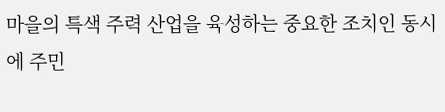마을의 특색 주력 산업을 육성하는 중요한 조치인 동시에 주민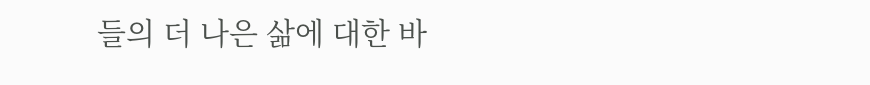들의 더 나은 삶에 대한 바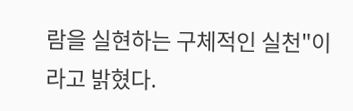람을 실현하는 구체적인 실천"이라고 밝혔다.